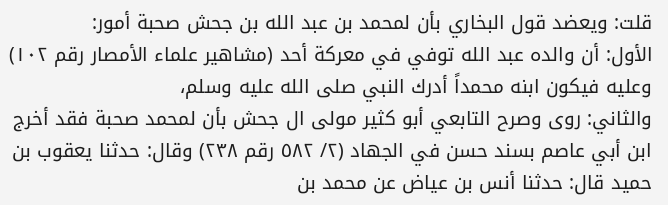قلت: ويعضد قول البخاري بأن لمحمد بن عبد الله بن جحش صحبة أمور:
الأول: أن والده عبد الله توفي في معركة أحد (مشاهير علماء الأمصار رقم ١٠٢) وعليه فيكون ابنه محمداً أدرك النبي صلى الله عليه وسلم،
والثاني: روى وصرح التابعي أبو كثير مولى ال جحش بأن لمحمد صحبة فقد أخرج ابن أبي عاصم بسند حسن في الجهاد (٢/ ٥٨٢ رقم ٢٣٨) وقال: حدثنا يعقوب بن حميد قال: حدثنا أنس بن عياض عن محمد بن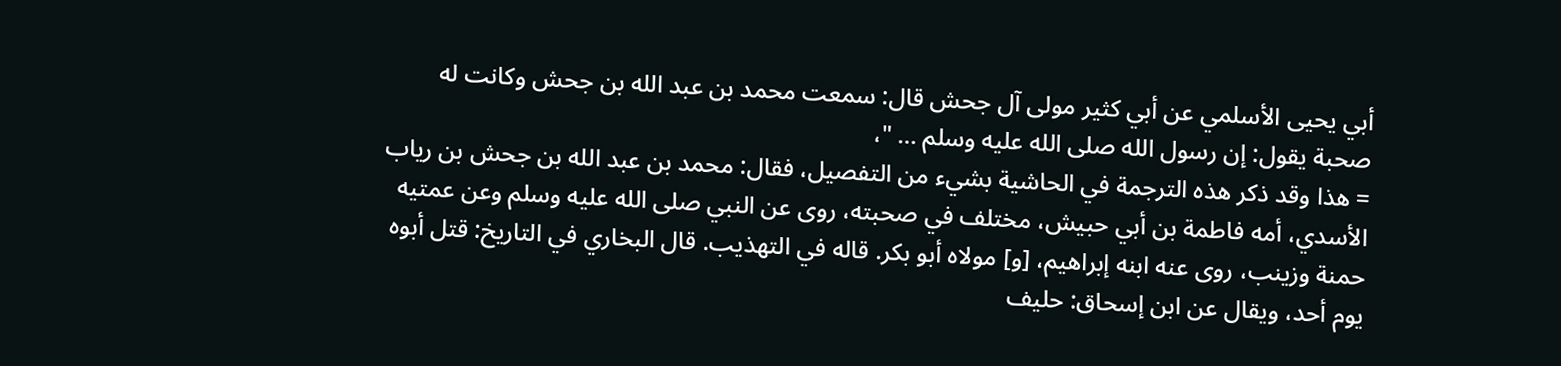أبي يحيى الأسلمي عن أبي كثير مولى آل جحش قال: سمعت محمد بن عبد الله بن جحش وكانت له صحبة يقول: إن رسول الله صلى الله عليه وسلم … "،
= هذا وقد ذكر هذه الترجمة في الحاشية بشيء من التفصيل، فقال: محمد بن عبد الله بن جحش بن رياب الأسدي، أمه فاطمة بن أبي حبيش، مختلف في صحبته، روى عن النبي صلى الله عليه وسلم وعن عمتيه حمنة وزينب، روى عنه ابنه إبراهيم، [و] مولاه أبو بكر. قاله في التهذيب. قال البخاري في التاريخ: قتل أبوه يوم أحد، ويقال عن ابن إسحاق: حليف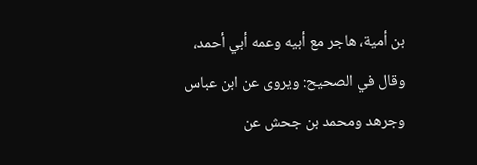بن أمية، هاجر مع أبيه وعمه أبي أحمد، وقال في الصحيح: ويروى عن ابن عباس وجرهد ومحمد بن جحش عن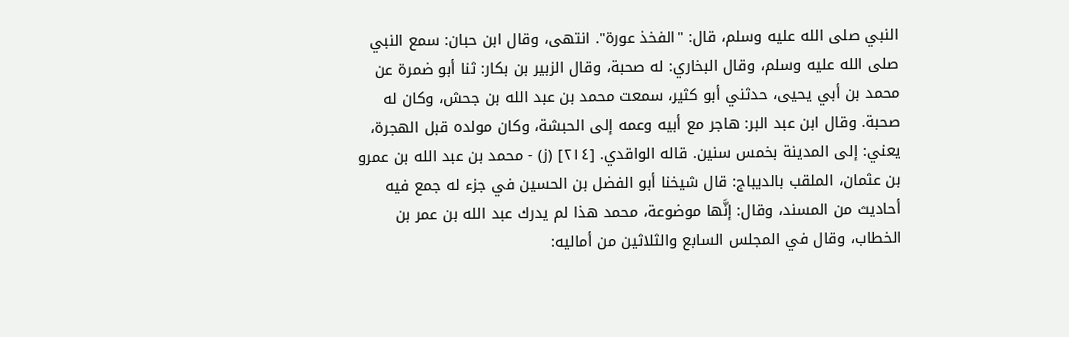النبي صلى الله عليه وسلم، قال: "الفخذ عورة". انتهى، وقال ابن حبان: سمع النبي صلى الله عليه وسلم، وقال البخاري: له صحبة، وقال الزبير بن بكار: ثنا أبو ضمرة عن محمد بن أبي يحيى، حدثني أبو كثير، سمعت محمد بن عبد الله بن جحش، وكان له صحبة. وقال ابن عبد البر: هاجر مع أبيه وعمه إلى الحبشة، وكان مولده قبل الهجرة، يعني: إلى المدينة بخمس سنين. قاله الواقدي. [٢١٤] (ز) - محمد بن عبد الله بن عمرو بن عثمان، الملقب بالديباج: قال شيخنا أبو الفضل بن الحسين في جزء له جمع فيه أحاديث من المسند، وقال: إنَّها موضوعة، محمد هذا لم يدرك عبد الله بن عمر بن الخطاب، وقال في المجلس السابع والثلاثين من أماليه: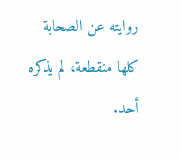روايته عن الصحابة كلها منقطعة، لم يذكره أحد.